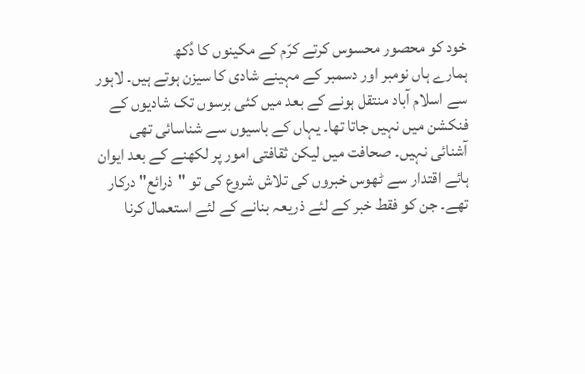خود کو محصور محسوس کرتے کرّم کے مکینوں کا دُکھ
ہمارے ہاں نومبر اور دسمبر کے مہینے شادی کا سیزن ہوتے ہیں۔ لاہور سے اسلام آباد منتقل ہونے کے بعد میں کئی برسوں تک شادیوں کے فنکشن میں نہیں جاتا تھا۔ یہاں کے باسیوں سے شناسائی تھی آشنائی نہیں۔ صحافت میں لیکن ثقافتی امور پر لکھنے کے بعد ایوان ہائے اقتدار سے ٹھوس خبروں کی تلاش شروع کی تو "ذرائع" درکار تھے۔ جن کو فقط خبر کے لئے ذریعہ بنانے کے لئے استعمال کرنا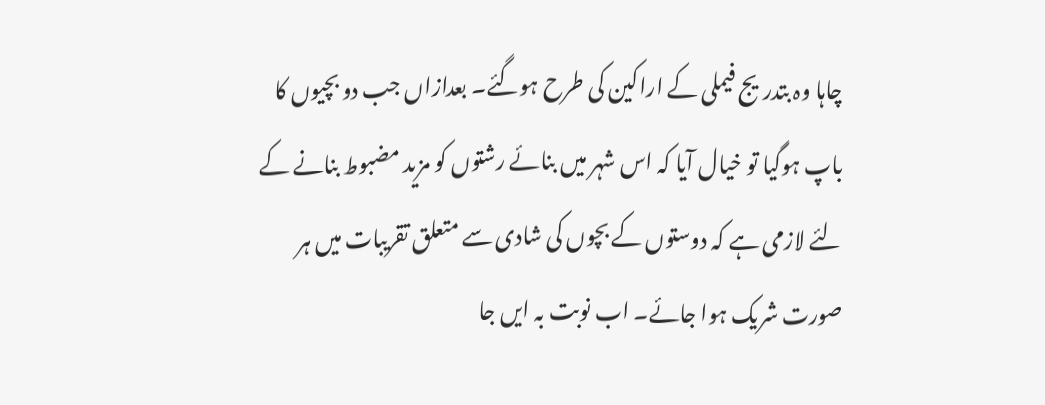چاہا وہ بتدریج فیملی کے اراکین کی طرح ہوگئے۔ بعدازاں جب دو بچیوں کا باپ ہوگیا تو خیال آیا کہ اس شہر میں بنائے رشتوں کو مزید مضبوط بنانے کے لئے لازمی ہے کہ دوستوں کے بچوں کی شادی سے متعلق تقریبات میں ہر صورت شریک ہوا جائے۔ اب نوبت بہ ایں جا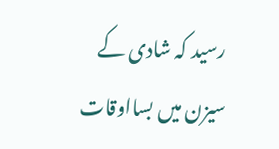رسید کہ شادی کے سیزن میں بسااوقات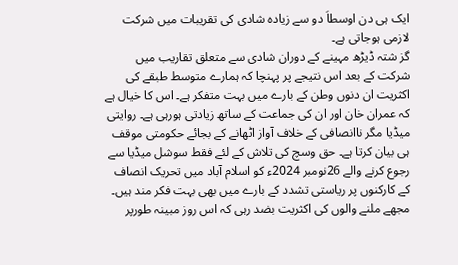ایک ہی دن اوسطاَ دو سے زیادہ شادی کی تقریبات میں شرکت لازمی ہوجاتی ہے۔
گز شتہ ڈیڑھ مہینے کے دوران شادی سے متعلق تقاریب میں شرکت کے بعد اس نتیجے پر پہنچا کہ ہمارے متوسط طبقے کی اکثریت ان دنوں وطن کے بارے میں بہت متفکر ہے۔ اس کا خیال ہے کہ عمران خان اور ان کی جماعت کے ساتھ زیادتی ہورہی ہے۔ روایتی میڈیا مگر ناانصافی کے خلاف آواز اٹھانے کے بجائے حکومتی موقف ہی بیان کرتا ہے۔ حق وسچ کی تلاش کے لئے فقط سوشل میڈیا سے رجوع کرنے والے 26نومبر 2024ء کو اسلام آباد میں تحریک انصاف کے کارکنوں پر ریاستی تشدد کے بارے میں بھی بہت فکر مند ہیں۔ مجھے ملنے والوں کی اکثریت بضد رہی کہ اس روز مبینہ طورپر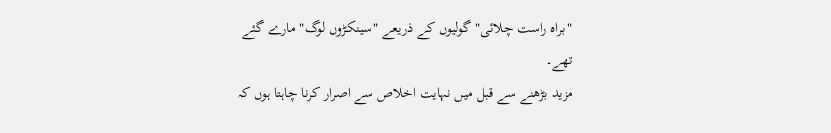"براہ راست چلائی" گولیوں کے ذریعے "سینکڑوں لوگ" مارے گئے تھے۔
مزید بڑھنے سے قبل میں نہایت اخلاص سے اصرار کرنا چاہتا ہوں کہ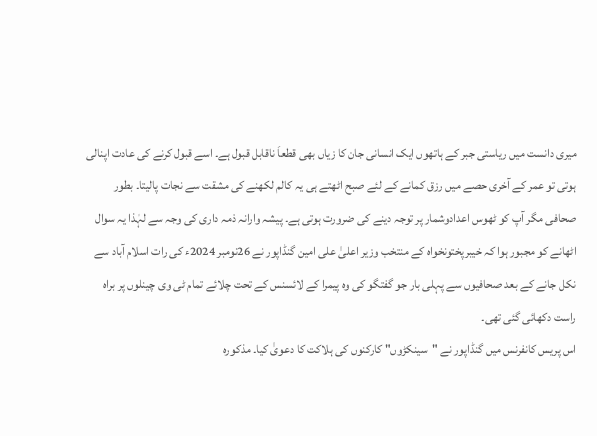میری دانست میں ریاستی جبر کے ہاتھوں ایک انسانی جان کا زیاں بھی قطعاَ ناقابل قبول ہے۔ اسے قبول کرنے کی عادت اپنالی ہوتی تو عمر کے آخری حصے میں رزق کمانے کے لئے صبح اٹھتے ہی یہ کالم لکھنے کی مشقت سے نجات پالیتا۔ بطور صحافی مگر آپ کو ٹھوس اعدادوشمار پر توجہ دینے کی ضرورت ہوتی ہے۔ پیشہ وارانہ ذمہ داری کی وجہ سے لہٰذا یہ سوال اٹھانے کو مجبور ہوا کہ خیبرپختونخواہ کے منتخب وزیر اعلیٰ علی امین گنڈاپور نے 26نومبر 2024ء کی رات اسلام آباد سے نکل جانے کے بعد صحافیوں سے پہلی بار جو گفتگو کی وہ پیمرا کے لائسنس کے تحت چلائے تمام ٹی وی چینلوں پر براہ راست دکھائی گئی تھی۔
اس پریس کانفرنس میں گنڈاپور نے "سینکڑوں" کارکنوں کی ہلاکت کا دعویٰ کیا۔ مذکورہ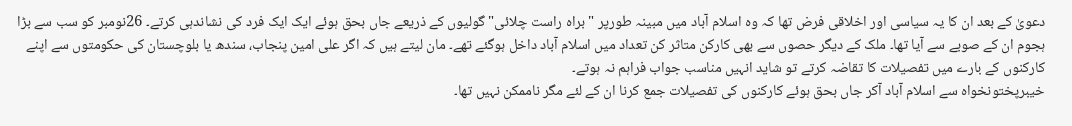دعویٰ کے بعد ان کا یہ سیاسی اور اخلاقی فرض تھا کہ وہ اسلام آباد میں مبینہ طورپر "براہ راست چلائی" گولیوں کے ذریعے جاں بحق ہوئے ایک ایک فرد کی نشاندہی کرتے۔ 26نومبر کو سب سے بڑا ہجوم ان کے صوبے سے آیا تھا۔ ملک کے دیگر حصوں سے بھی کارکن متاثر کن تعداد میں اسلام آباد داخل ہوگئے تھے۔ مان لیتے ہیں کہ اگر علی امین پنجاب، سندھ یا بلوچستان کی حکومتوں سے اپنے کارکنوں کے بارے میں تفصیلات کا تقاضہ کرتے تو شاید انہیں مناسب جواب فراہم نہ ہوتے۔
خیبرپختونخواہ سے اسلام آباد آکر جاں بحق ہوئے کارکنوں کی تفصیلات جمع کرنا ان کے لئے مگر ناممکن نہیں تھا۔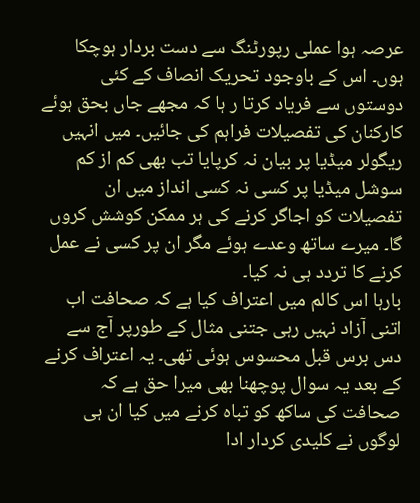عرصہ ہوا عملی رپورٹنگ سے دست بردار ہوچکا ہوں۔ اس کے باوجود تحریک انصاف کے کئی دوستوں سے فریاد کرتا ر ہا کہ مجھے جاں بحق ہوئے کارکنان کی تفصیلات فراہم کی جائیں۔ میں انہیں ریگولر میڈیا پر بیان نہ کرپایا تب بھی کم از کم سوشل میڈیا پر کسی نہ کسی انداز میں ان تفصیلات کو اجاگر کرنے کی ہر ممکن کوشش کروں گا۔ میرے ساتھ وعدے ہوئے مگر ان پر کسی نے عمل کرنے کا تردد ہی نہ کیا۔
بارہا اس کالم میں اعتراف کیا ہے کہ صحافت اب اتنی آزاد نہیں رہی جتنی مثال کے طورپر آج سے دس برس قبل محسوس ہوئی تھی۔ یہ اعتراف کرنے کے بعد یہ سوال پوچھنا بھی میرا حق ہے کہ صحافت کی ساکھ کو تباہ کرنے میں کیا ان ہی لوگوں نے کلیدی کردار ادا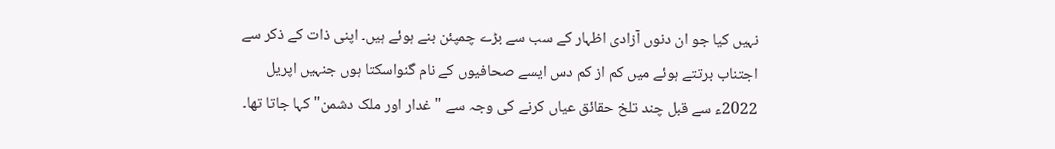نہیں کیا جو ان دنوں آزادی اظہار کے سب سے بڑے چمپئن بنے ہوئے ہیں۔ اپنی ذات کے ذکر سے اجتناب برتتے ہوئے میں کم از کم دس ایسے صحافیوں کے نام گنواسکتا ہوں جنہیں اپریل 2022ء سے قبل چند تلخ حقائق عیاں کرنے کی وجہ سے "غدار اور ملک دشمن" کہا جاتا تھا۔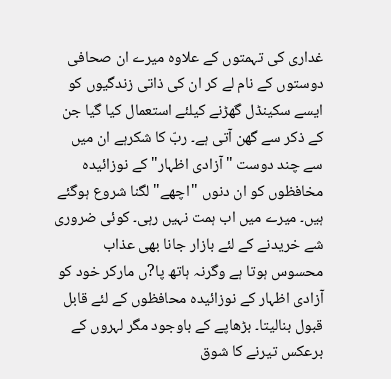غداری کی تہمتوں کے علاوہ میرے ان صحافی دوستوں کے نام لے کر ان کی ذاتی زندگیوں کو ایسے سکینڈل گھڑنے کیلئے استعمال کیا گیا جن کے ذکر سے گھن آتی ہے۔ ربّ کا شکرہے ان میں سے چند دوست "آزادی اظہار" کے نوزائیدہ مخافظوں کو ان دنوں "اچھے" لگنا شروع ہوگئے ہیں۔ میرے میں اب ہمت نہیں رہی۔ کوئی ضروری شے خریدنے کے لئے بازار جانا بھی عذاب محسوس ہوتا ہے وگرنہ ہاتھ پا?ں مارکر خود کو آزادی اظہار کے نوزائیدہ محافظوں کے لئے قابل قبول بنالیتا۔ بڑھاپے کے باوجود مگر لہروں کے برعکس تیرنے کا شوق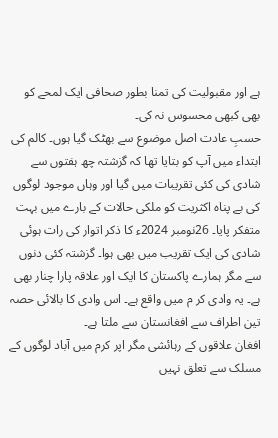ہے اور مقبولیت کی تمنا بطور صحافی ایک لمحے کو بھی کبھی محسوس نہ کی۔
حسبِ عادت اصل موضوع سے بھٹک گیا ہوں۔ کالم کی ابتداء میں آپ کو بتایا تھا کہ گزشتہ چھ ہفتوں سے شادی کی کئی تقریبات میں گیا اور وہاں موجود لوگوں کی بے پناہ اکثریت کو ملکی حالات کے بارے میں بہت متفکر پایا۔ 26نومبر 2024ء کا ذکر اتوار کی رات ہوئی شادی کی ایک تقریب میں بھی ہوا۔ گزشتہ کئی دنوں سے مگر ہمارے پاکستان کا ایک اور علاقہ پارا چنار بھی ہے۔ یہ وادی کر م میں واقع ہے۔ اس وادی کا بالائی حصہ تین اطراف سے افغانستان سے ملتا ہے۔
افغان علاقوں کے رہائشی مگر اپر کرم میں آباد لوگوں کے مسلک سے تعلق نہیں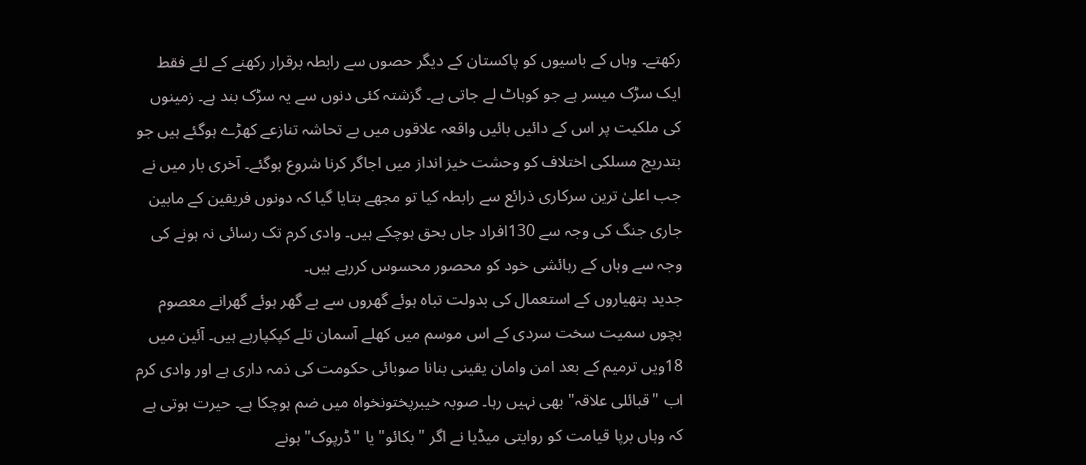رکھتے۔ وہاں کے باسیوں کو پاکستان کے دیگر حصوں سے رابطہ برقرار رکھنے کے لئے فقط ایک سڑک میسر ہے جو کوہاٹ لے جاتی ہے۔ گزشتہ کئی دنوں سے یہ سڑک بند ہے۔ زمینوں کی ملکیت پر اس کے دائیں بائیں واقعہ علاقوں میں بے تحاشہ تنازعے کھڑے ہوگئے ہیں جو بتدریج مسلکی اختلاف کو وحشت خیز انداز میں اجاگر کرنا شروع ہوگئے۔ آخری بار میں نے جب اعلیٰ ترین سرکاری ذرائع سے رابطہ کیا تو مجھے بتایا گیا کہ دونوں فریقین کے مابین جاری جنگ کی وجہ سے 130افراد جاں بحق ہوچکے ہیں۔ وادی کرم تک رسائی نہ ہونے کی وجہ سے وہاں کے رہائشی خود کو محصور محسوس کررہے ہیں۔
جدید ہتھیاروں کے استعمال کی بدولت تباہ ہوئے گھروں سے بے گھر ہوئے گھرانے معصوم بچوں سمیت سخت سردی کے اس موسم میں کھلے آسمان تلے کپکپارہے ہیں۔ آئین میں 18ویں ترمیم کے بعد امن وامان یقینی بنانا صوبائی حکومت کی ذمہ داری ہے اور وادی کرم اب "قبائلی علاقہ" بھی نہیں رہا۔ صوبہ خیبرپختونخواہ میں ضم ہوچکا ہے۔ حیرت ہوتی ہے کہ وہاں برپا قیامت کو روایتی میڈیا نے اگر "بکائو" یا "ڈرپوک" ہونے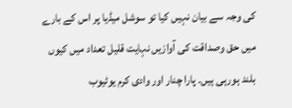کی وجہ سے بیان نہیں کیا تو سوشل میڈیا پر اس کے بارے میں حق وصداقت کی آوازیں نہایت قلیل تعداد میں کیوں بلند ہورہی ہیں۔ پارا چنار اور وادی کرم یوٹیوب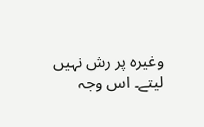وغیرہ پر رش نہیں لیتے۔ اس وجہ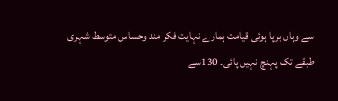سے وہاں برپا ہوئی قیامت ہمارے نہایت فکر مند وحساس متوسط شہری طبقے تک پہنچ نہیں پائی۔ 130سے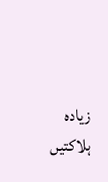زیادہ ہلاکتیں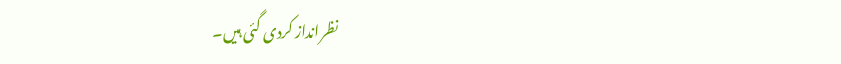نظرانداز کردی گئی ہیں۔